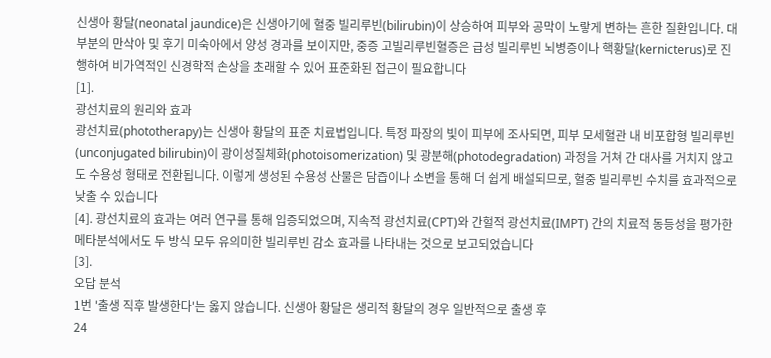신생아 황달(neonatal jaundice)은 신생아기에 혈중 빌리루빈(bilirubin)이 상승하여 피부와 공막이 노랗게 변하는 흔한 질환입니다. 대부분의 만삭아 및 후기 미숙아에서 양성 경과를 보이지만, 중증 고빌리루빈혈증은 급성 빌리루빈 뇌병증이나 핵황달(kernicterus)로 진행하여 비가역적인 신경학적 손상을 초래할 수 있어 표준화된 접근이 필요합니다
[1].
광선치료의 원리와 효과
광선치료(phototherapy)는 신생아 황달의 표준 치료법입니다. 특정 파장의 빛이 피부에 조사되면, 피부 모세혈관 내 비포합형 빌리루빈(unconjugated bilirubin)이 광이성질체화(photoisomerization) 및 광분해(photodegradation) 과정을 거쳐 간 대사를 거치지 않고도 수용성 형태로 전환됩니다. 이렇게 생성된 수용성 산물은 담즙이나 소변을 통해 더 쉽게 배설되므로, 혈중 빌리루빈 수치를 효과적으로 낮출 수 있습니다
[4]. 광선치료의 효과는 여러 연구를 통해 입증되었으며, 지속적 광선치료(CPT)와 간헐적 광선치료(IMPT) 간의 치료적 동등성을 평가한 메타분석에서도 두 방식 모두 유의미한 빌리루빈 감소 효과를 나타내는 것으로 보고되었습니다
[3].
오답 분석
1번 '출생 직후 발생한다'는 옳지 않습니다. 신생아 황달은 생리적 황달의 경우 일반적으로 출생 후
24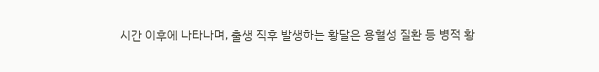시간 이후에 나타나며, 출생 직후 발생하는 황달은 용혈성 질환 등 병적 황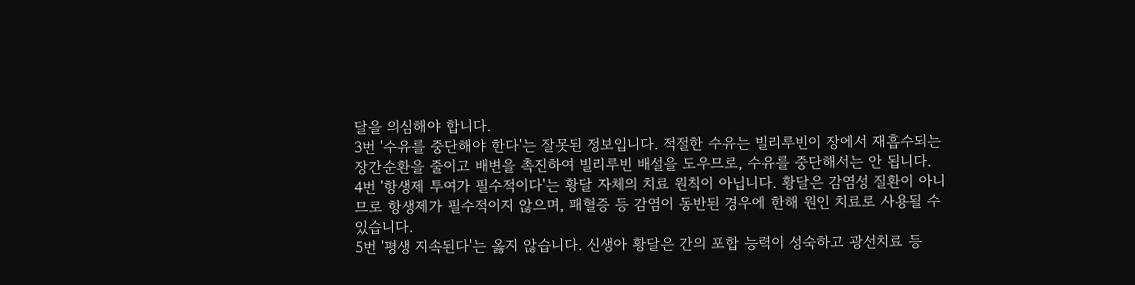달을 의심해야 합니다.
3번 '수유를 중단해야 한다'는 잘못된 정보입니다. 적절한 수유는 빌리루빈이 장에서 재흡수되는 장간순환을 줄이고 배변을 촉진하여 빌리루빈 배설을 도우므로, 수유를 중단해서는 안 됩니다.
4번 '항생제 투여가 필수적이다'는 황달 자체의 치료 원칙이 아닙니다. 황달은 감염성 질환이 아니므로 항생제가 필수적이지 않으며, 패혈증 등 감염이 동반된 경우에 한해 원인 치료로 사용될 수 있습니다.
5번 '평생 지속된다'는 옳지 않습니다. 신생아 황달은 간의 포합 능력이 성숙하고 광선치료 등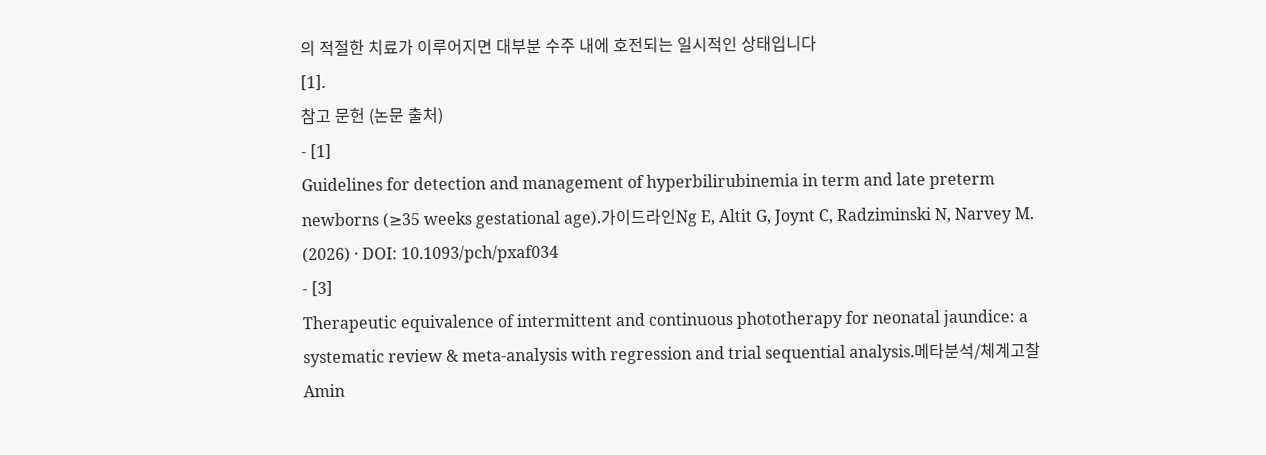의 적절한 치료가 이루어지면 대부분 수주 내에 호전되는 일시적인 상태입니다
[1].
참고 문헌 (논문 출처)
- [1]
Guidelines for detection and management of hyperbilirubinemia in term and late preterm newborns (≥35 weeks gestational age).가이드라인Ng E, Altit G, Joynt C, Radziminski N, Narvey M. (2026) · DOI: 10.1093/pch/pxaf034
- [3]
Therapeutic equivalence of intermittent and continuous phototherapy for neonatal jaundice: a systematic review & meta-analysis with regression and trial sequential analysis.메타분석/체계고찰Amin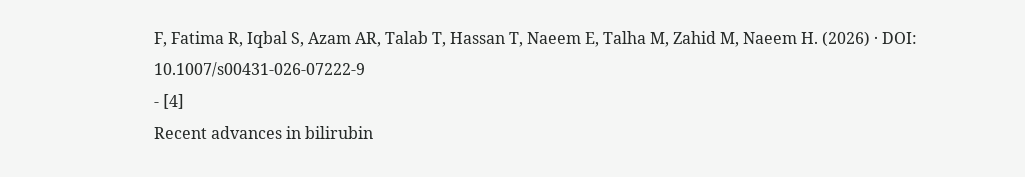F, Fatima R, Iqbal S, Azam AR, Talab T, Hassan T, Naeem E, Talha M, Zahid M, Naeem H. (2026) · DOI: 10.1007/s00431-026-07222-9
- [4]
Recent advances in bilirubin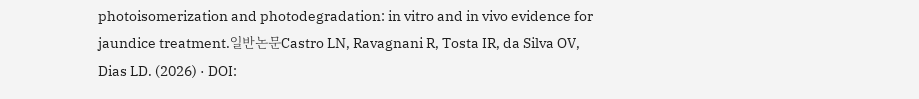photoisomerization and photodegradation: in vitro and in vivo evidence for jaundice treatment.일반논문Castro LN, Ravagnani R, Tosta IR, da Silva OV, Dias LD. (2026) · DOI: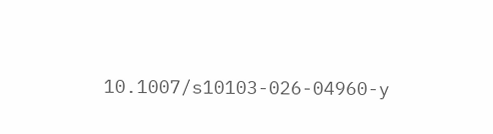10.1007/s10103-026-04960-y